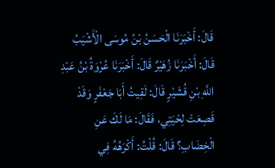قَالَ: أَخْبَرَنَا الْحَسَنُ بْنُ مُوسَى الْأَشْيَبُ قَالَ: أَخْبَرَنَا زُهَيْرٌ قَالَ: أَخْبَرَنَا عُرْوَةُ بْنُ عَبْدِ اللَّهِ بْنِ قُشَيْرٍ قَالَ: لَقِيتُ أَبَا جَعْفَرٍ وَقَدْ قَصِعَتْ لِحْيَتِي، فَقَالَ: مَا لَكَ عَنِ الْخِضَابِ؟ قَالَ: قُلْتُ: أَكْرَهُهُ فِي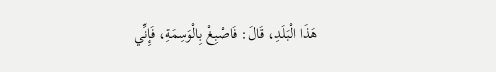هَذَا الْبَلَدِ، قَالَ: فَاصْبِغْ بِالْوَسِمَةِ، فَإِنِّي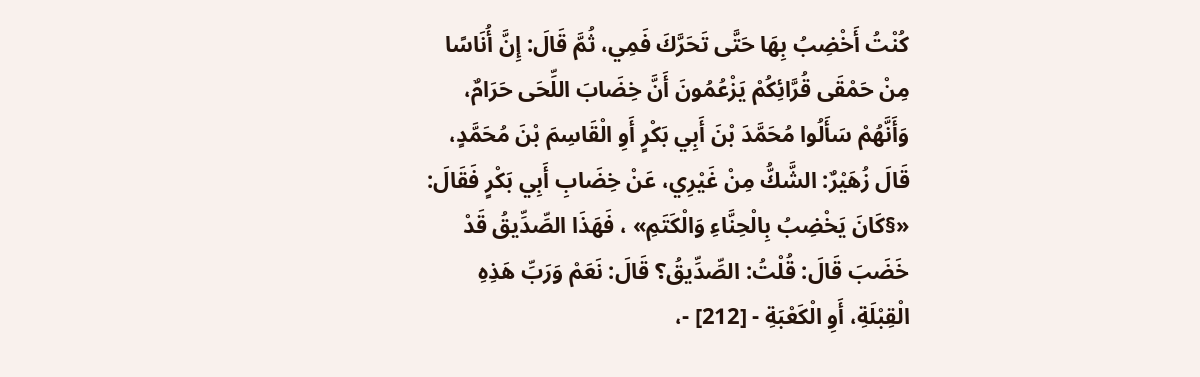كُنْتُ أَخْضِبُ بِهَا حَتَّى تَحَرَّكَ فَمِي، ثُمَّ قَالَ: إِنَّ أُنَاسًا مِنْ حَمْقَى قُرَّائِكُمْ يَزْعُمُونَ أَنَّ خِضَابَ اللِّحَى حَرَامٌ، وَأَنَّهُمْ سَأَلُوا مُحَمَّدَ بْنَ أَبِي بَكْرٍ أَوِ الْقَاسِمَ بْنَ مُحَمَّدٍ، قَالَ زُهَيْرٌ: الشَّكُّ مِنْ غَيْرِي، عَنْ خِضَابِ أَبِي بَكْرٍ فَقَالَ: «§كَانَ يَخْضِبُ بِالْحِنَّاءِ وَالْكَتَمِ» ، فَهَذَا الصِّدِّيقُ قَدْ خَضَبَ قَالَ: قُلْتُ: الصِّدِّيقُ؟ قَالَ: نَعَمْ وَرَبِّ هَذِهِ الْقِبْلَةِ، أَوِ الْكَعْبَةِ - [212] -،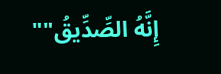إِنَّهُ الصِّدِّيقُ""